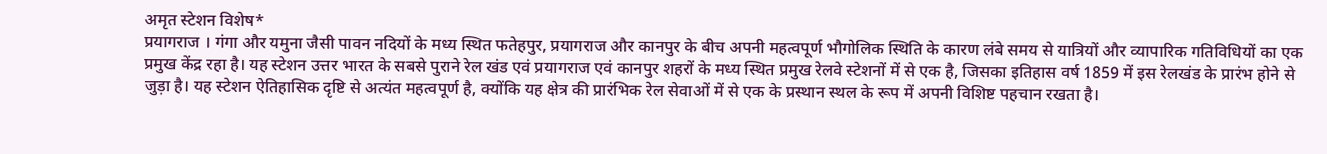अमृत स्टेशन विशेष*
प्रयागराज । गंगा और यमुना जैसी पावन नदियों के मध्य स्थित फतेहपुर, प्रयागराज और कानपुर के बीच अपनी महत्वपूर्ण भौगोलिक स्थिति के कारण लंबे समय से यात्रियों और व्यापारिक गतिविधियों का एक प्रमुख केंद्र रहा है। यह स्टेशन उत्तर भारत के सबसे पुराने रेल खंड एवं प्रयागराज एवं कानपुर शहरों के मध्य स्थित प्रमुख रेलवे स्टेशनों में से एक है, जिसका इतिहास वर्ष 1859 में इस रेलखंड के प्रारंभ होने से जुड़ा है। यह स्टेशन ऐतिहासिक दृष्टि से अत्यंत महत्वपूर्ण है, क्योंकि यह क्षेत्र की प्रारंभिक रेल सेवाओं में से एक के प्रस्थान स्थल के रूप में अपनी विशिष्ट पहचान रखता है।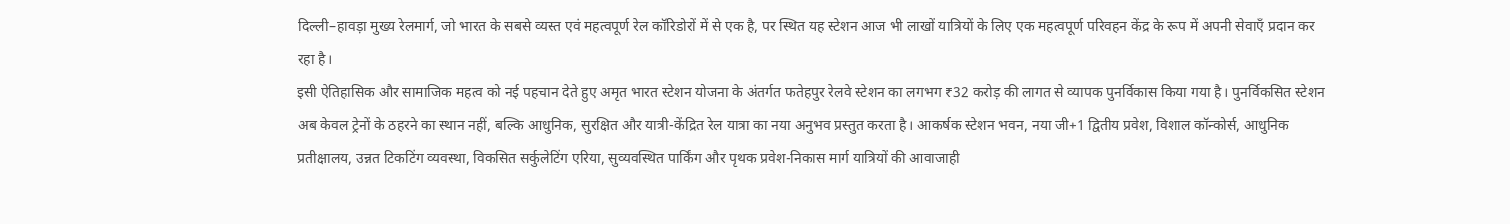दिल्ली–हावड़ा मुख्य रेलमार्ग, जो भारत के सबसे व्यस्त एवं महत्वपूर्ण रेल कॉरिडोरों में से एक है, पर स्थित यह स्टेशन आज भी लाखों यात्रियों के लिए एक महत्वपूर्ण परिवहन केंद्र के रूप में अपनी सेवाएँ प्रदान कर रहा है।
इसी ऐतिहासिक और सामाजिक महत्व को नई पहचान देते हुए अमृत भारत स्टेशन योजना के अंतर्गत फतेहपुर रेलवे स्टेशन का लगभग ₹32 करोड़ की लागत से व्यापक पुनर्विकास किया गया है। पुनर्विकसित स्टेशन अब केवल ट्रेनों के ठहरने का स्थान नहीं, बल्कि आधुनिक, सुरक्षित और यात्री-केंद्रित रेल यात्रा का नया अनुभव प्रस्तुत करता है। आकर्षक स्टेशन भवन, नया जी+1 द्वितीय प्रवेश, विशाल कॉन्कोर्स, आधुनिक प्रतीक्षालय, उन्नत टिकटिंग व्यवस्था, विकसित सर्कुलेटिंग एरिया, सुव्यवस्थित पार्किंग और पृथक प्रवेश-निकास मार्ग यात्रियों की आवाजाही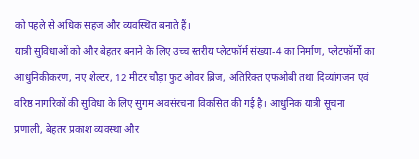को पहले से अधिक सहज और व्यवस्थित बनाते हैं।
यात्री सुविधाओं को और बेहतर बनाने के लिए उच्च स्तरीय प्लेटफॉर्म संख्या-4 का निर्माण, प्लेटफॉर्मों का आधुनिकीकरण, नए शेल्टर, 12 मीटर चौड़ा फुट ओवर ब्रिज, अतिरिक्त एफओबी तथा दिव्यांगजन एवं वरिष्ठ नागरिकों की सुविधा के लिए सुगम अवसंरचना विकसित की गई है। आधुनिक यात्री सूचना प्रणाली, बेहतर प्रकाश व्यवस्था और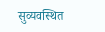सुव्यवस्थित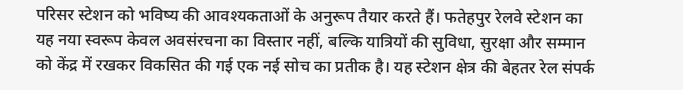परिसर स्टेशन को भविष्य की आवश्यकताओं के अनुरूप तैयार करते हैं। फतेहपुर रेलवे स्टेशन का यह नया स्वरूप केवल अवसंरचना का विस्तार नहीं, बल्कि यात्रियों की सुविधा, सुरक्षा और सम्मान को केंद्र में रखकर विकसित की गई एक नई सोच का प्रतीक है। यह स्टेशन क्षेत्र की बेहतर रेल संपर्क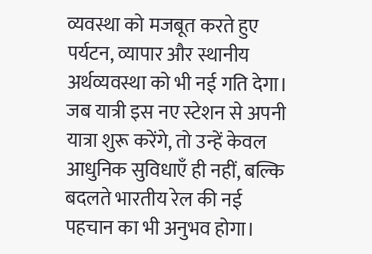व्यवस्था को मजबूत करते हुए पर्यटन, व्यापार और स्थानीय अर्थव्यवस्था को भी नई गति देगा। जब यात्री इस नए स्टेशन से अपनी यात्रा शुरू करेंगे, तो उन्हें केवल आधुनिक सुविधाएँ ही नहीं, बल्कि बदलते भारतीय रेल की नई पहचान का भी अनुभव होगा।